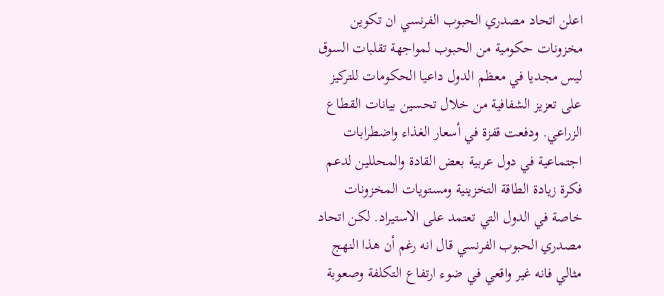اعلن اتحاد مصدري الحبوب الفرنسي ان تكوين مخزونات حكومية من الحبوب لمواجهة تقلبات السوق ليس مجديا في معظم الدول داعيا الحكومات للتركيز على تعزيز الشفافية من خلال تحسين بيانات القطاع الزراعي. ودفعت قفزة في أسعار الغذاء واضطرابات اجتماعية في دول عربية بعض القادة والمحللين لدعم فكرة زيادة الطاقة التخزينية ومستويات المخزونات خاصة في الدول التي تعتمد على الاستيراد. لكن اتحاد مصدري الحبوب الفرنسي قال انه رغم أن هذا النهج مثالي فانه غير واقعي في ضوء ارتفاع التكلفة وصعوبة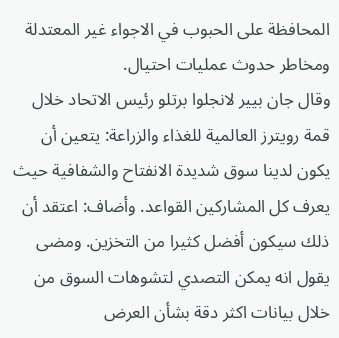المحافظة على الحبوب في الاجواء غير المعتدلة ومخاطر حدوث عمليات احتيال.
وقال جان بيير لانجلوا برتلو رئيس الاتحاد خلال قمة رويترز العالمية للغذاء والزراعة: يتعين أن يكون لدينا سوق شديدة الانفتاح والشفافية حيث يعرف كل المشاركين القواعد. وأضاف: اعتقد أن ذلك سيكون أفضل كثيرا من التخزين. ومضى يقول انه يمكن التصدي لتشوهات السوق من خلال بيانات اكثر دقة بشأن العرض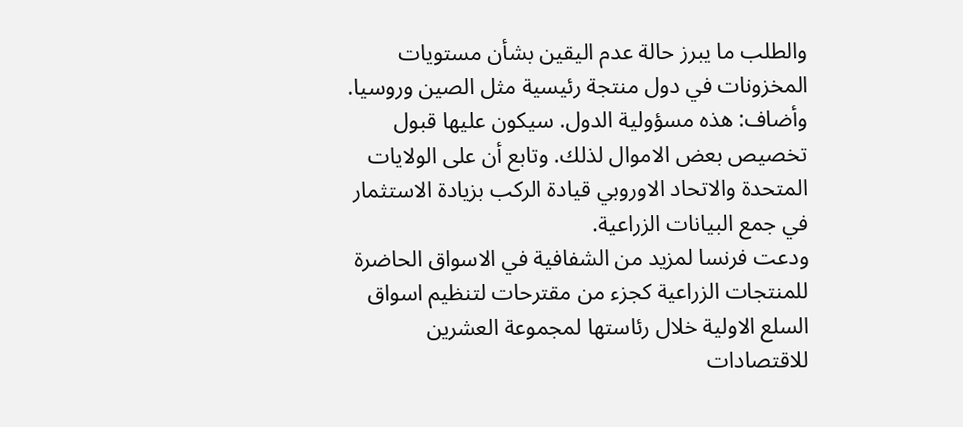والطلب ما يبرز حالة عدم اليقين بشأن مستويات المخزونات في دول منتجة رئيسية مثل الصين وروسيا. وأضاف: هذه مسؤولية الدول. سيكون عليها قبول تخصيص بعض الاموال لذلك. وتابع أن على الولايات المتحدة والاتحاد الاوروبي قيادة الركب بزيادة الاستثمار في جمع البيانات الزراعية.
ودعت فرنسا لمزيد من الشفافية في الاسواق الحاضرة للمنتجات الزراعية كجزء من مقترحات لتنظيم اسواق السلع الاولية خلال رئاستها لمجموعة العشرين للاقتصادات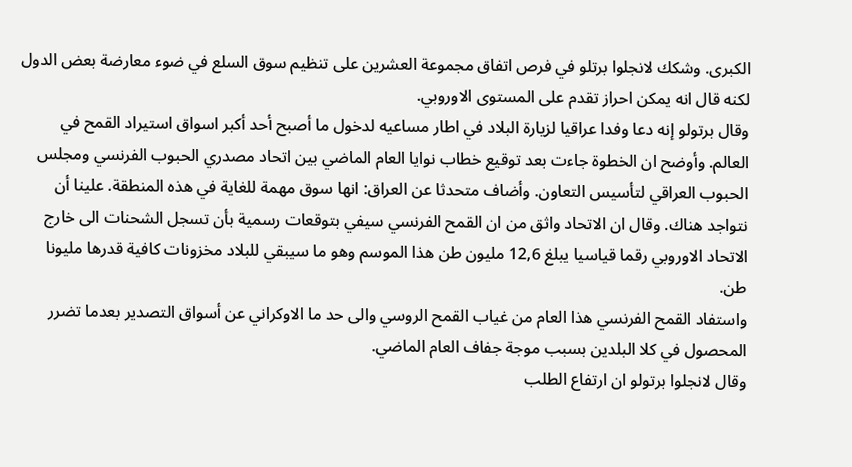الكبرى. وشكك لانجلوا برتلو في فرص اتفاق مجموعة العشرين على تنظيم سوق السلع في ضوء معارضة بعض الدول لكنه قال انه يمكن احراز تقدم على المستوى الاوروبي.
وقال برتولو إنه دعا وفدا عراقيا لزيارة البلاد في اطار مساعيه لدخول ما أصبح أحد أكبر اسواق استيراد القمح في العالم. وأوضح ان الخطوة جاءت بعد توقيع خطاب نوايا العام الماضي بين اتحاد مصدري الحبوب الفرنسي ومجلس الحبوب العراقي لتأسيس التعاون. وأضاف متحدثا عن العراق: انها سوق مهمة للغاية في هذه المنطقة. علينا أن نتواجد هناك. وقال ان الاتحاد واثق من ان القمح الفرنسي سيفي بتوقعات رسمية بأن تسجل الشحنات الى خارج الاتحاد الاوروبي رقما قياسيا يبلغ 12,6 مليون طن هذا الموسم وهو ما سيبقي للبلاد مخزونات كافية قدرها مليونا طن.
واستفاد القمح الفرنسي هذا العام من غياب القمح الروسي والى حد ما الاوكراني عن أسواق التصدير بعدما تضرر المحصول في كلا البلدين بسبب موجة جفاف العام الماضي.
وقال لانجلوا برتولو ان ارتفاع الطلب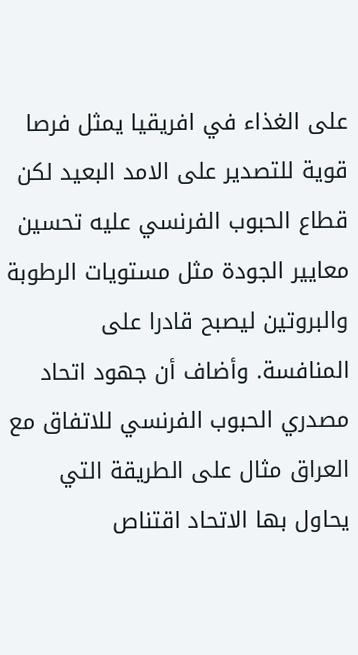على الغذاء في افريقيا يمثل فرصا قوية للتصدير على الامد البعيد لكن قطاع الحبوب الفرنسي عليه تحسين معايير الجودة مثل مستويات الرطوبة والبروتين ليصبح قادرا على المنافسة. وأضاف أن جهود اتحاد مصدري الحبوب الفرنسي للاتفاق مع العراق مثال على الطريقة التي يحاول بها الاتحاد اقتناص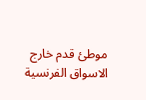موطئ قدم خارج الاسواق الفرنسية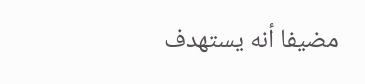مضيفا أنه يستهدف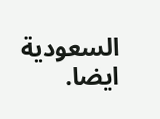السعودية ايضا.